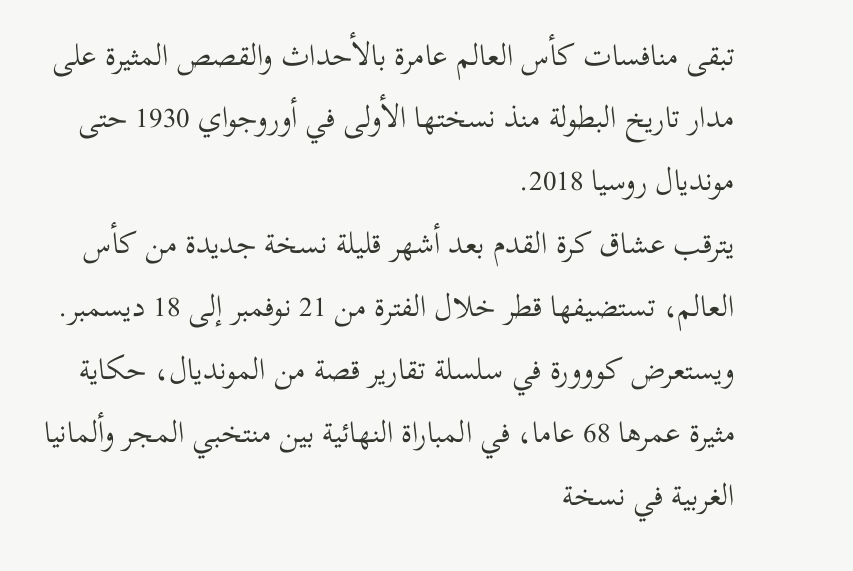تبقى منافسات كأس العالم عامرة بالأحداث والقصص المثيرة على مدار تاريخ البطولة منذ نسختها الأولى في أوروجواي 1930 حتى مونديال روسيا 2018.
يترقب عشاق كرة القدم بعد أشهر قليلة نسخة جديدة من كأس العالم، تستضيفها قطر خلال الفترة من 21 نوفمبر إلى 18 ديسمبر.
ويستعرض كووورة في سلسلة تقارير قصة من المونديال، حكاية مثيرة عمرها 68 عاما، في المباراة النهائية بين منتخبي المجر وألمانيا الغربية في نسخة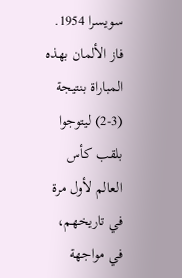سويسرا 1954.
فاز الألمان بهذه المباراة بنتيجة (3-2) ليتوجوا بلقب كأس العالم لأول مرة في تاريخهم، في مواجهة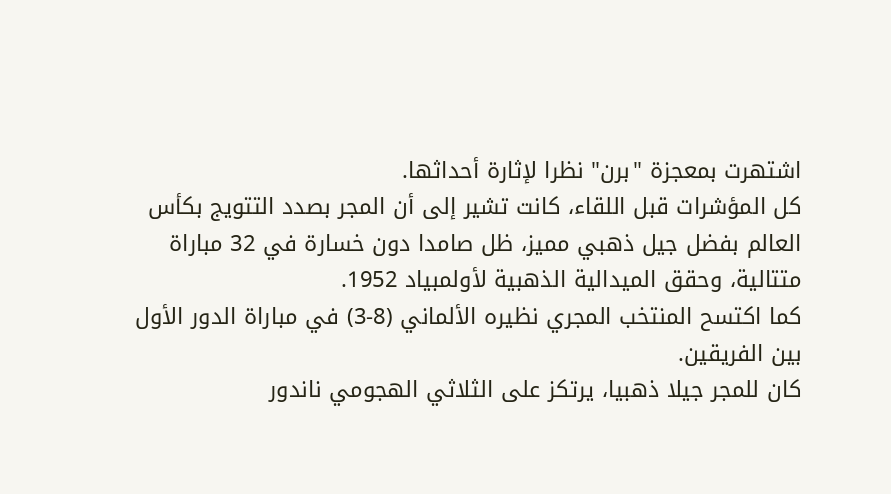اشتهرت بمعجزة "برن" نظرا لإثارة أحداثها.
كل المؤشرات قبل اللقاء، كانت تشير إلى أن المجر بصدد التتويج بكأس العالم بفضل جيل ذهبي مميز، ظل صامدا دون خسارة في 32 مباراة متتالية، وحقق الميدالية الذهبية لأولمبياد 1952.
كما اكتسح المنتخب المجري نظيره الألماني (8-3) في مباراة الدور الأول بين الفريقين.
كان للمجر جيلا ذهبيا، يرتكز على الثلاثي الهجومي ناندور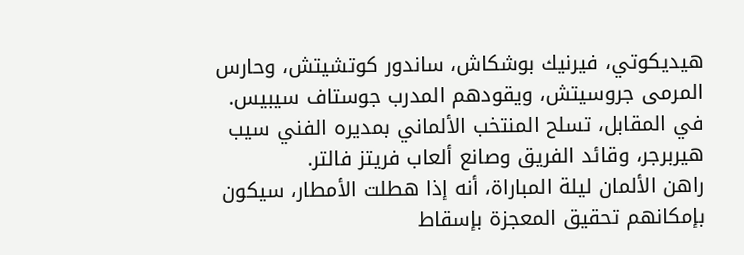هيديكوتي، فيرنيك بوشكاش، ساندور كوتشيتش، وحارس المرمى جروسيتش، ويقودهم المدرب جوستاف سيبيس.
في المقابل، تسلح المنتخب الألماني بمديره الفني سيب هيربرجر، وقائد الفريق وصانع ألعاب فريتز فالتر.
راهن الألمان ليلة المباراة، أنه إذا هطلت الأمطار، سيكون بإمكانهم تحقيق المعجزة بإسقاط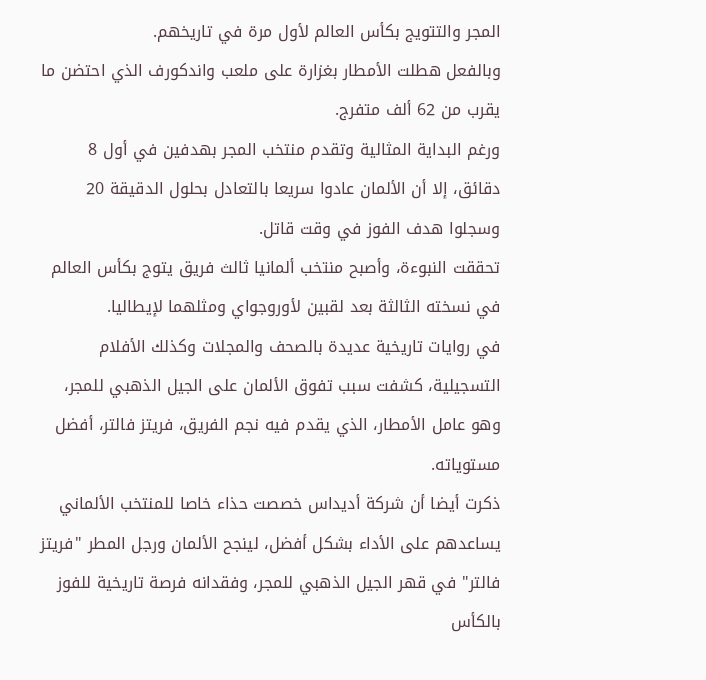المجر والتتويج بكأس العالم لأول مرة في تاريخهم.
وبالفعل هطلت الأمطار بغزارة على ملعب واندكورف الذي احتضن ما يقرب من 62 ألف متفرج.
ورغم البداية المثالية وتقدم منتخب المجر بهدفين في أول 8 دقائق، إلا أن الألمان عادوا سريعا بالتعادل بحلول الدقيقة 20 وسجلوا هدف الفوز في وقت قاتل.
تحققت النبوءة، وأصبح منتخب ألمانيا ثالث فريق يتوج بكأس العالم في نسخته الثالثة بعد لقبين لأوروجواي ومثلهما لإيطاليا.
في روايات تاريخية عديدة بالصحف والمجلات وكذلك الأفلام التسجيلية، كشفت سبب تفوق الألمان على الجيل الذهبي للمجر، وهو عامل الأمطار، الذي يقدم فيه نجم الفريق، فريتز فالتر، أفضل مستوياته.
ذكرت أيضا أن شركة أديداس خصصت حذاء خاصا للمنتخب الألماني يساعدهم على الأداء بشكل أفضل، لينجح الألمان ورجل المطر "فريتز فالتر" في قهر الجيل الذهبي للمجر، وفقدانه فرصة تاريخية للفوز بالكأس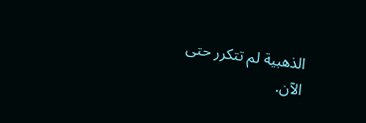الذهبية لم تتكرر حتى الآن.